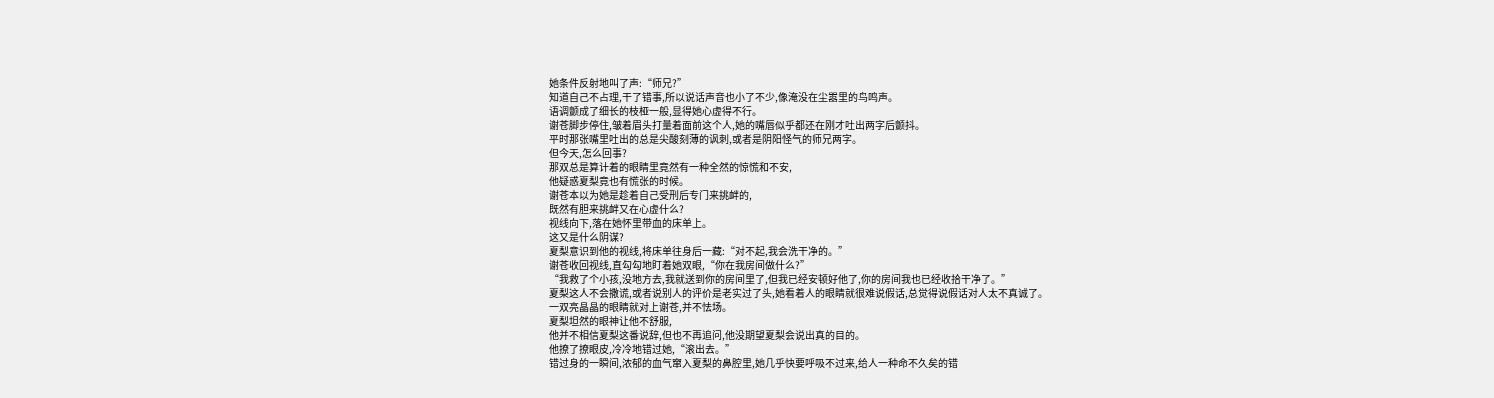她条件反射地叫了声:“师兄?”
知道自己不占理,干了错事,所以说话声音也小了不少,像淹没在尘嚣里的鸟鸣声。
语调颤成了细长的枝桠一般,显得她心虚得不行。
谢苍脚步停住,皱着眉头打量着面前这个人,她的嘴唇似乎都还在刚才吐出两字后颤抖。
平时那张嘴里吐出的总是尖酸刻薄的讽刺,或者是阴阳怪气的师兄两字。
但今天,怎么回事?
那双总是算计着的眼睛里竟然有一种全然的惊慌和不安,
他疑惑夏梨竟也有慌张的时候。
谢苍本以为她是趁着自己受刑后专门来挑衅的,
既然有胆来挑衅又在心虚什么?
视线向下,落在她怀里带血的床单上。
这又是什么阴谋?
夏梨意识到他的视线,将床单往身后一藏:“对不起,我会洗干净的。”
谢苍收回视线,直勾勾地盯着她双眼,“你在我房间做什么?”
“我救了个小孩,没地方去,我就送到你的房间里了,但我已经安顿好他了,你的房间我也已经收拾干净了。”
夏梨这人不会撒谎,或者说别人的评价是老实过了头,她看着人的眼睛就很难说假话,总觉得说假话对人太不真诚了。
一双亮晶晶的眼睛就对上谢苍,并不怯场。
夏梨坦然的眼神让他不舒服,
他并不相信夏梨这番说辞,但也不再追问,他没期望夏梨会说出真的目的。
他撩了撩眼皮,冷冷地错过她,“滚出去。”
错过身的一瞬间,浓郁的血气窜入夏梨的鼻腔里,她几乎快要呼吸不过来,给人一种命不久矣的错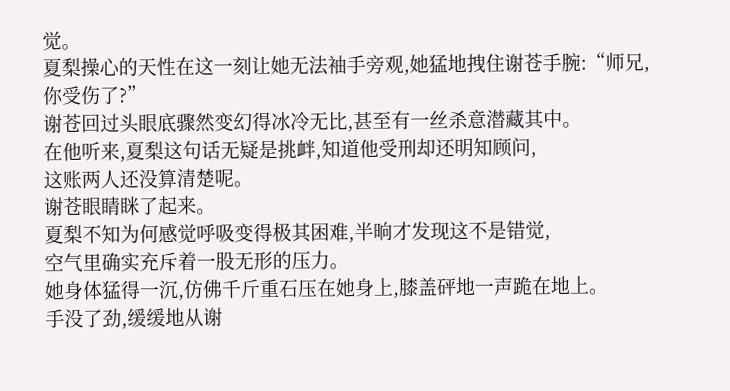觉。
夏梨操心的天性在这一刻让她无法袖手旁观,她猛地拽住谢苍手腕:“师兄,你受伤了?”
谢苍回过头眼底骤然变幻得冰冷无比,甚至有一丝杀意潜藏其中。
在他听来,夏梨这句话无疑是挑衅,知道他受刑却还明知顾问,
这账两人还没算清楚呢。
谢苍眼睛眯了起来。
夏梨不知为何感觉呼吸变得极其困难,半晌才发现这不是错觉,
空气里确实充斥着一股无形的压力。
她身体猛得一沉,仿佛千斤重石压在她身上,膝盖砰地一声跪在地上。
手没了劲,缓缓地从谢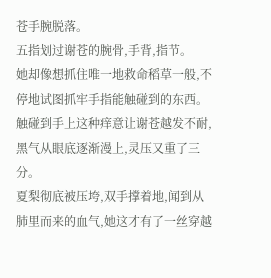苍手腕脱落。
五指划过谢苍的腕骨,手背,指节。
她却像想抓住唯一地救命稻草一般,不停地试图抓牢手指能触碰到的东西。
触碰到手上这种痒意让谢苍越发不耐,黑气从眼底逐渐漫上,灵压又重了三分。
夏梨彻底被压垮,双手撑着地,闻到从肺里而来的血气,她这才有了一丝穿越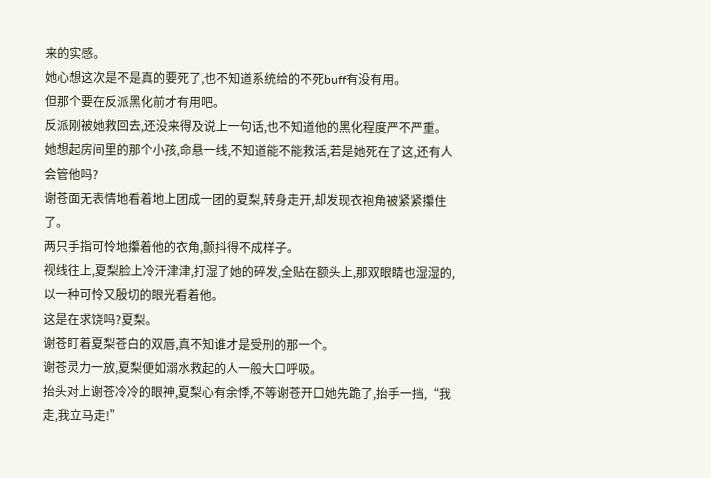来的实感。
她心想这次是不是真的要死了,也不知道系统给的不死buff有没有用。
但那个要在反派黑化前才有用吧。
反派刚被她救回去,还没来得及说上一句话,也不知道他的黑化程度严不严重。
她想起房间里的那个小孩,命悬一线,不知道能不能救活,若是她死在了这,还有人会管他吗?
谢苍面无表情地看着地上团成一团的夏梨,转身走开,却发现衣袍角被紧紧攥住了。
两只手指可怜地攥着他的衣角,颤抖得不成样子。
视线往上,夏梨脸上冷汗津津,打湿了她的碎发,全贴在额头上,那双眼睛也湿湿的,以一种可怜又殷切的眼光看着他。
这是在求饶吗?夏梨。
谢苍盯着夏梨苍白的双唇,真不知谁才是受刑的那一个。
谢苍灵力一放,夏梨便如溺水救起的人一般大口呼吸。
抬头对上谢苍冷冷的眼神,夏梨心有余悸,不等谢苍开口她先跪了,抬手一挡,“我走,我立马走!”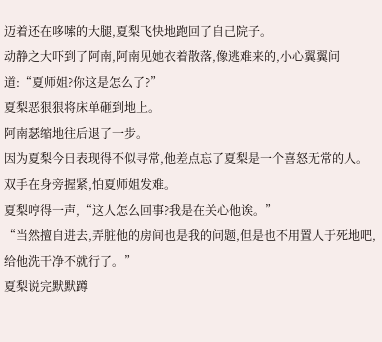迈着还在哆嗦的大腿,夏梨飞快地跑回了自己院子。
动静之大吓到了阿南,阿南见她衣着散落,像逃难来的,小心翼翼问道:“夏师姐?你这是怎么了?”
夏梨恶狠狠将床单砸到地上。
阿南瑟缩地往后退了一步。
因为夏梨今日表现得不似寻常,他差点忘了夏梨是一个喜怒无常的人。
双手在身旁握紧,怕夏师姐发难。
夏梨哼得一声,“这人怎么回事?我是在关心他诶。”
“当然擅自进去,弄脏他的房间也是我的问题,但是也不用置人于死地吧,给他洗干净不就行了。”
夏梨说完默默蹲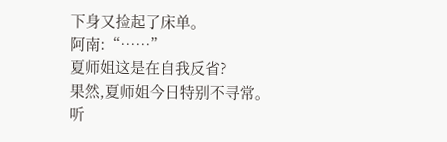下身又捡起了床单。
阿南:“……”
夏师姐这是在自我反省?
果然,夏师姐今日特别不寻常。
听